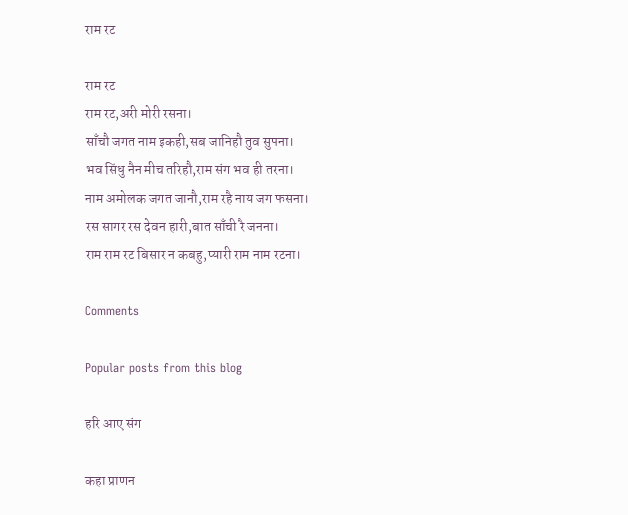राम रट

राम रट
राम रट,अरी मोरी रसना।
साँचौ जगत नाम इकही,सब जानिहौ तुव सुपना।
भव सिंधु नैन मीच तरिहौ,राम संग भव ही तरना।
नाम अमोलक जगत जानौ,राम रहै नाय जग फसना।
रस सागर रस देवन हारी,बात साँची रै जनना।
राम राम रट बिसार न कबहु,प्यारी राम नाम रटना।

Comments

Popular posts from this blog

हरि आए संग

कहा प्राणन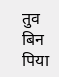तुव बिन पिया